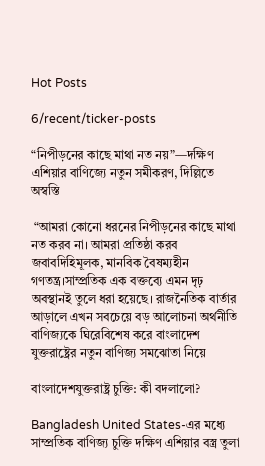Hot Posts

6/recent/ticker-posts

“নিপীড়নের কাছে মাথা নত নয়”—দক্ষিণ এশিয়ার বাণিজ্যে নতুন সমীকরণ, দিল্লিতে অস্বস্তি

 “আমরা কোনো ধরনের নিপীড়নের কাছে মাথা নত করব না। আমরা প্রতিষ্ঠা করব জবাবদিহিমূলক, মানবিক বৈষম্যহীন গণতন্ত্র।সাম্প্রতিক এক বক্তব্যে এমন দৃঢ় অবস্থানই তুলে ধরা হয়েছে। রাজনৈতিক বার্তার আড়ালে এখন সবচেয়ে বড় আলোচনা অর্থনীতি বাণিজ্যকে ঘিরেবিশেষ করে বাংলাদেশ যুক্তরাষ্ট্রের নতুন বাণিজ্য সমঝোতা নিয়ে

বাংলাদেশযুক্তরাষ্ট্র চুক্তি: কী বদলালো?

Bangladesh United States-এর মধ্যে সাম্প্রতিক বাণিজ্য চুক্তি দক্ষিণ এশিয়ার বস্ত্র তুলা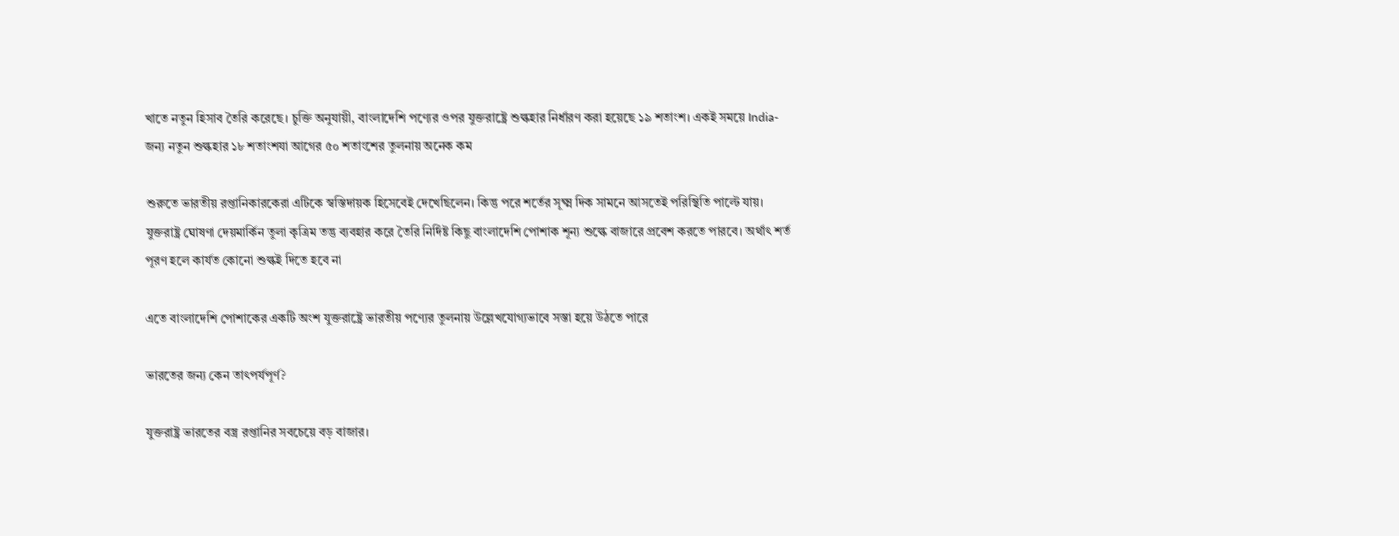খাতে নতুন হিসাব তৈরি করেছে। চুক্তি অনুযায়ী, বাংলাদেশি পণ্যের ওপর যুক্তরাষ্ট্রে শুল্কহার নির্ধারণ করা হয়েছে ১৯ শতাংশ। একই সময়ে India- জন্য নতুন শুল্কহার ১৮ শতাংশযা আগের ৫০ শতাংশের তুলনায় অনেক কম

শুরুতে ভারতীয় রপ্তানিকারকেরা এটিকে স্বস্তিদায়ক হিসেবেই দেখেছিলেন। কিন্তু পরে শর্তের সূক্ষ্ম দিক সামনে আসতেই পরিস্থিতি পাল্টে যায়। যুক্তরাষ্ট্র ঘোষণা দেয়মার্কিন তুলা কৃত্রিম তন্তু ব্যবহার করে তৈরি নির্দিষ্ট কিছু বাংলাদেশি পোশাক শূন্য শুল্কে বাজারে প্রবেশ করতে পারবে। অর্থাৎ শর্ত পূরণ হলে কার্যত কোনো শুল্কই দিতে হবে না

এতে বাংলাদেশি পোশাকের একটি অংশ যুক্তরাষ্ট্রে ভারতীয় পণ্যের তুলনায় উল্লেখযোগ্যভাবে সস্তা হয়ে উঠতে পারে

ভারতের জন্য কেন তাৎপর্যপূর্ণ?

যুক্তরাষ্ট্র ভারতের বস্ত্র রপ্তানির সবচেয়ে বড় বাজার।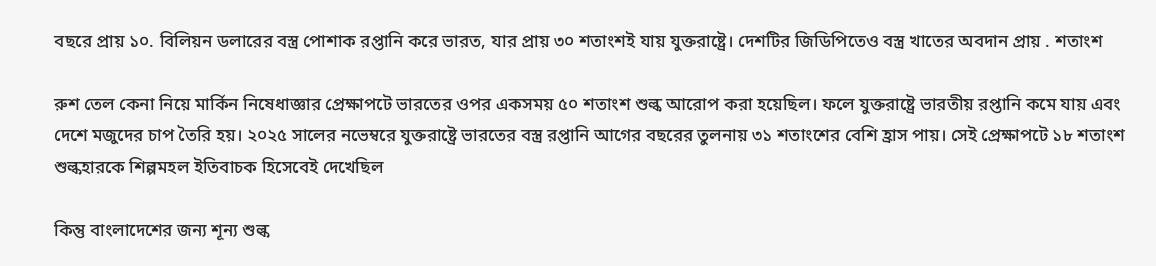বছরে প্রায় ১০. বিলিয়ন ডলারের বস্ত্র পোশাক রপ্তানি করে ভারত, যার প্রায় ৩০ শতাংশই যায় যুক্তরাষ্ট্রে। দেশটির জিডিপিতেও বস্ত্র খাতের অবদান প্রায় . শতাংশ

রুশ তেল কেনা নিয়ে মার্কিন নিষেধাজ্ঞার প্রেক্ষাপটে ভারতের ওপর একসময় ৫০ শতাংশ শুল্ক আরোপ করা হয়েছিল। ফলে যুক্তরাষ্ট্রে ভারতীয় রপ্তানি কমে যায় এবং দেশে মজুদের চাপ তৈরি হয়। ২০২৫ সালের নভেম্বরে যুক্তরাষ্ট্রে ভারতের বস্ত্র রপ্তানি আগের বছরের তুলনায় ৩১ শতাংশের বেশি হ্রাস পায়। সেই প্রেক্ষাপটে ১৮ শতাংশ শুল্কহারকে শিল্পমহল ইতিবাচক হিসেবেই দেখেছিল

কিন্তু বাংলাদেশের জন্য শূন্য শুল্ক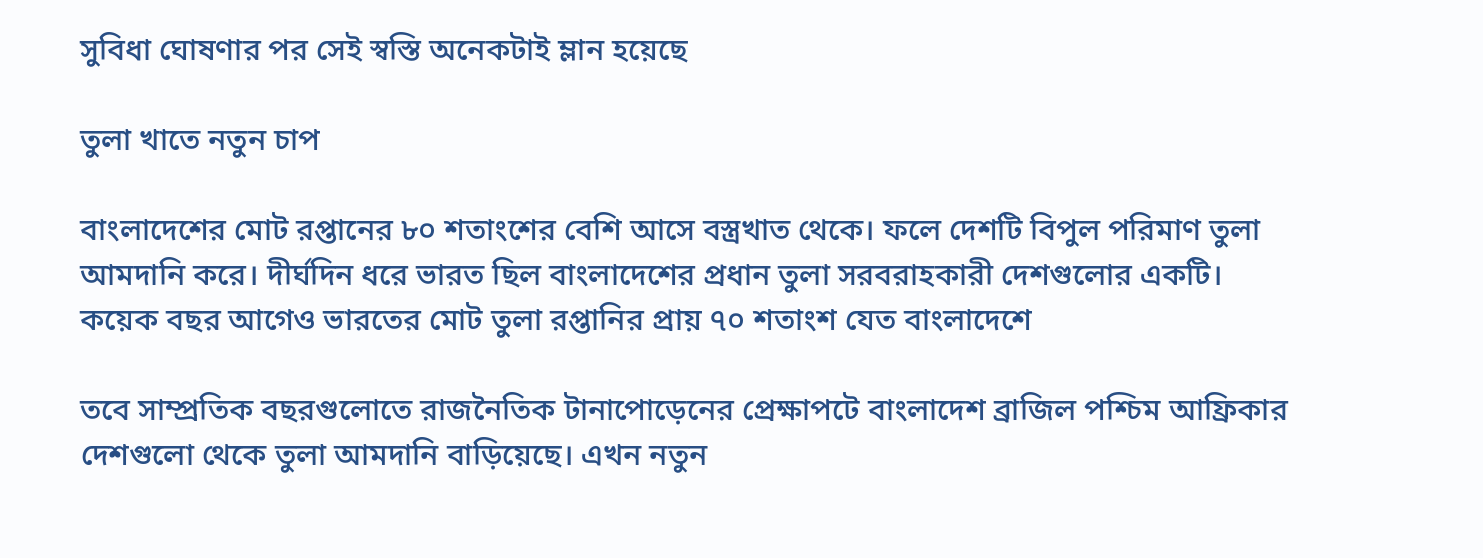সুবিধা ঘোষণার পর সেই স্বস্তি অনেকটাই ম্লান হয়েছে

তুলা খাতে নতুন চাপ

বাংলাদেশের মোট রপ্তানের ৮০ শতাংশের বেশি আসে বস্ত্রখাত থেকে। ফলে দেশটি বিপুল পরিমাণ তুলা আমদানি করে। দীর্ঘদিন ধরে ভারত ছিল বাংলাদেশের প্রধান তুলা সরবরাহকারী দেশগুলোর একটি। কয়েক বছর আগেও ভারতের মোট তুলা রপ্তানির প্রায় ৭০ শতাংশ যেত বাংলাদেশে

তবে সাম্প্রতিক বছরগুলোতে রাজনৈতিক টানাপোড়েনের প্রেক্ষাপটে বাংলাদেশ ব্রাজিল পশ্চিম আফ্রিকার দেশগুলো থেকে তুলা আমদানি বাড়িয়েছে। এখন নতুন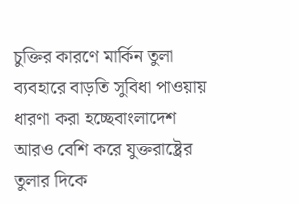চুক্তির কারণে মার্কিন তুলা ব্যবহারে বাড়তি সুবিধা পাওয়ায় ধারণা করা হচ্ছেবাংলাদেশ আরও বেশি করে যুক্তরাষ্ট্রের তুলার দিকে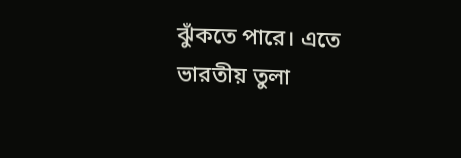ঝুঁকতে পারে। এতে ভারতীয় তুলা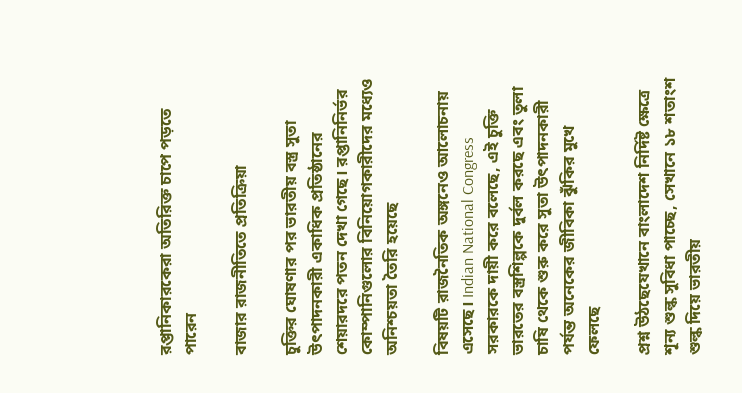রপ্তানিকারকেরা অতিরিক্ত চাপে পড়তে পারেন

বাজার রাজনীতিতে প্রতিক্রিয়া

চুক্তির ঘোষণার পর ভারতীয় বস্ত্র সুতা উৎপাদনকারী একাধিক প্রতিষ্ঠানের শেয়ারদরে পতন দেখা গেছে। রপ্তানিনির্ভর কোম্পানিগুলোর বিনিয়োগকারীদের মধ্যেও অনিশ্চয়তা তৈরি হয়েছে

বিষয়টি রাজনৈতিক অঙ্গনেও আলোচনায় এসেছে। Indian National Congress সরকারকে দায়ী করে বলেছে, এই চুক্তি ভারতের বস্ত্রশিল্পকে দুর্বল করছে এবং তুলা চাষি থেকে শুরু করে সুতা উৎপাদনকারী পর্যন্ত অনেকের জীবিকা ঝুঁকির মুখে ফেলছে

প্রশ্ন উঠছেযেখানে বাংলাদেশ নির্দিষ্ট ক্ষেত্রে শূন্য শুল্ক সুবিধা পাচ্ছে, সেখানে ১৮ শতাংশ শুল্ক দিয়ে ভারতীয়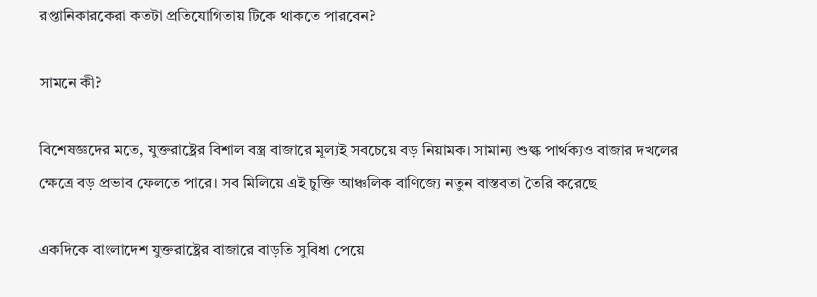রপ্তানিকারকেরা কতটা প্রতিযোগিতায় টিকে থাকতে পারবেন?

সামনে কী?

বিশেষজ্ঞদের মতে, যুক্তরাষ্ট্রের বিশাল বস্ত্র বাজারে মূল্যই সবচেয়ে বড় নিয়ামক। সামান্য শুল্ক পার্থক্যও বাজার দখলের ক্ষেত্রে বড় প্রভাব ফেলতে পারে। সব মিলিয়ে এই চুক্তি আঞ্চলিক বাণিজ্যে নতুন বাস্তবতা তৈরি করেছে

একদিকে বাংলাদেশ যুক্তরাষ্ট্রের বাজারে বাড়তি সুবিধা পেয়ে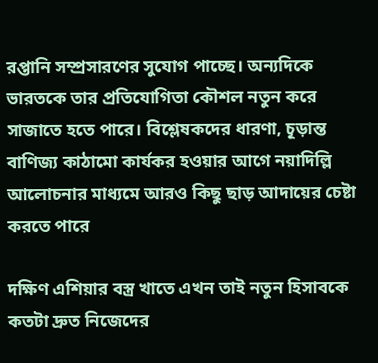রপ্তানি সম্প্রসারণের সুযোগ পাচ্ছে। অন্যদিকে ভারতকে তার প্রতিযোগিতা কৌশল নতুন করে সাজাতে হতে পারে। বিশ্লেষকদের ধারণা, চূড়ান্ত বাণিজ্য কাঠামো কার্যকর হওয়ার আগে নয়াদিল্লি আলোচনার মাধ্যমে আরও কিছু ছাড় আদায়ের চেষ্টা করতে পারে

দক্ষিণ এশিয়ার বস্ত্র খাতে এখন তাই নতুন হিসাবকে কতটা দ্রুত নিজেদের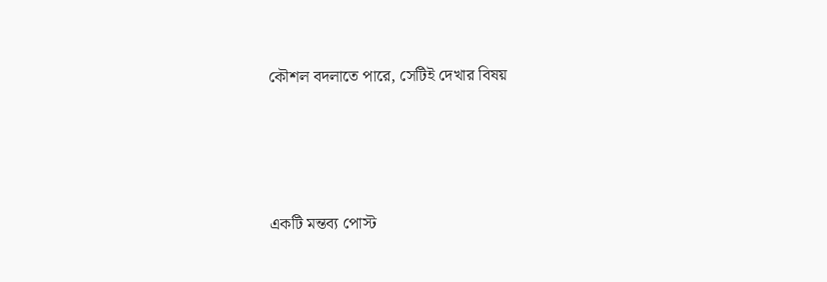কৌশল বদলাতে পারে, সেটিই দেখার বিষয়




একটি মন্তব্য পোস্ট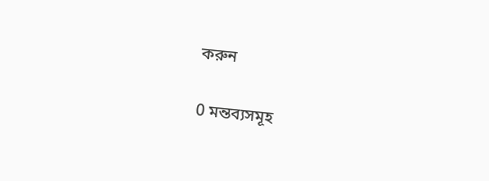করুন

0 মন্তব্যসমূহ